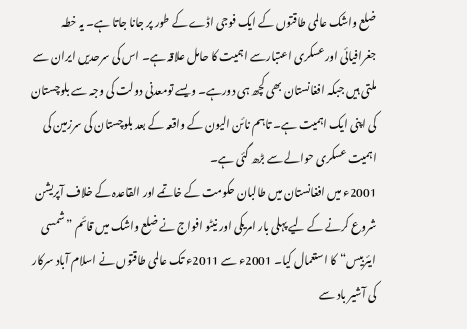ضلع واشک عالمی طاقتوں کے ایک فوجی اڈے کے طور پر جانا جاتا ہے۔ یہ خطہ جغرافیائی اورعسکری اعتبارسے اہمیت کا حامل علاقہ ہے۔ اس کی سرحدیں ایران سے ملتی ہیں جبکہ افغانستان بھی کچھ ہی دورہے۔ ویسے تومعدنی دولت کی وجہ سے بلوچستان کی اپنی ایک اہمیت ہے۔ تاہم نائن الیون کے واقعہ کے بعد بلوچستان کی سرزمین کی اہمیت عسکری حوالے سے بڑھ گئی ہے۔
2001ء میں افغانستان میں طالبان حکومت کے خاتمے اور القاعدہ کے خلاف آپریشن شروع کرنے کے لیے پہلی بار امریکی اور نیٹو افواج نے ضلع واشک میں قائم ”شمسی ایئربیس“کا استعمال کیا۔ 2001ء سے 2011ء تک عالمی طاقتوں نے اسلام آباد سرکار کی آشیر باد سے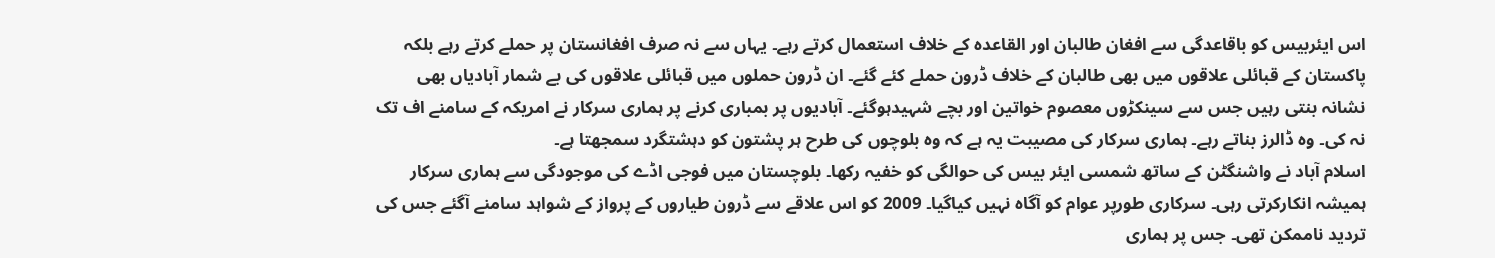اس ایئربیس کو باقاعدگی سے افغان طالبان اور القاعدہ کے خلاف استعمال کرتے رہے۔ یہاں سے نہ صرف افغانستان پر حملے کرتے رہے بلکہ پاکستان کے قبائلی علاقوں میں بھی طالبان کے خلاف ڈرون حملے کئے گئے۔ ان ڈرون حملوں میں قبائلی علاقوں کی بے شمار آبادیاں بھی نشانہ بنتی رہیں جس سے سینکڑوں معصوم خواتین اور بچے شہیدہوگئے۔ آبادیوں پر بمباری کرنے پر ہماری سرکار نے امریکہ کے سامنے اف تک نہ کی۔ وہ ڈالرز بناتے رہے۔ ہماری سرکار کی مصیبت یہ ہے کہ وہ بلوچوں کی طرح ہر پشتون کو دہشتگرد سمجھتا ہے۔
اسلام آباد نے واشنگٹن کے ساتھ شمسی ایئر بیس کی حوالگی کو خفیہ رکھا۔ بلوچستان میں فوجی اڈے کی موجودگی سے ہماری سرکار ہمیشہ انکارکرتی رہی۔ سرکاری طورپر عوام کو آگاہ نہیں کیاگیا۔ 2009 کو اس علاقے سے ڈرون طیاروں کے پرواز کے شواہد سامنے آگئے جس کی تردید ناممکن تھی۔ جس پر ہماری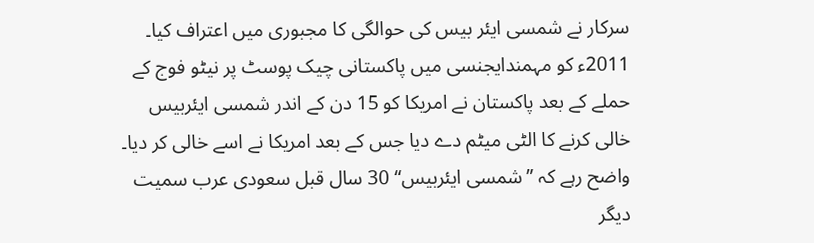سرکار نے شمسی ایئر بیس کی حوالگی کا مجبوری میں اعتراف کیا۔
2011ء کو مہمندایجنسی میں پاکستانی چیک پوسٹ پر نیٹو فوج کے حملے کے بعد پاکستان نے امریکا کو 15 دن کے اندر شمسی ایئربیس خالی کرنے کا الٹی میٹم دے دیا جس کے بعد امریکا نے اسے خالی کر دیا۔ واضح رہے کہ ”شمسی ایئربیس“ 30 سال قبل سعودی عرب سمیت دیگر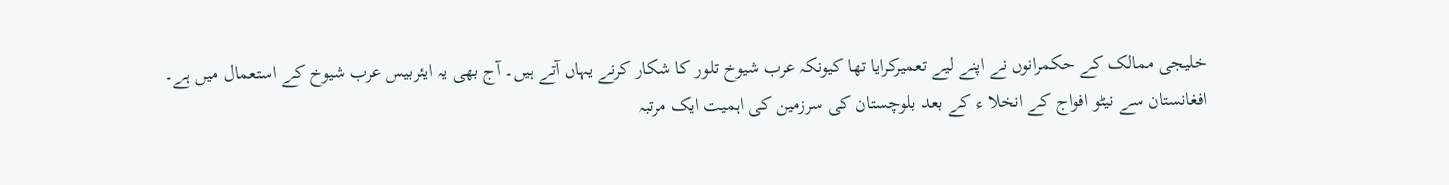خلیجی ممالک کے حکمرانوں نے اپنے لیے تعمیرکرایا تھا کیونکہ عرب شیوخ تلور کا شکار کرنے یہاں آتے ہیں۔ آج بھی یہ ایئربیس عرب شیوخ کے استعمال میں ہے۔
افغانستان سے نیٹو افواج کے انخلا ء کے بعد بلوچستان کی سرزمین کی اہمیت ایک مرتبہ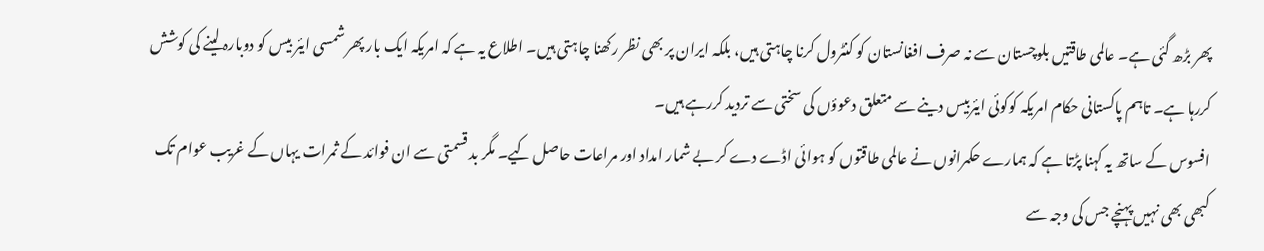پھر بڑھ گئی ہے۔ عالمی طاقتیں بلوچستان سے نہ صرف افغانستان کو کنٹرول کرنا چاہتی ہیں، بلکہ ایران پر بھی نظر رکھنا چاہتی ہیں۔ اطلاع یہ ہے کہ امریکہ ایک بار پھر شمسی ایئر بیس کو دوبارہ لینے کی کوشش کررہا ہے۔ تاہم پاکستانی حکام امریکہ کوکوئی ایئربیس دینے سے متعلق دعوؤں کی سختی سے تردید کررہے ہیں۔
افسوس کے ساتھ یہ کہنا پڑتا ہے کہ ہمارے حکمرانوں نے عالمی طاقتوں کو ہوائی اڈے دے کر بے شمار امداد اور مراعات حاصل کیے۔ مگر بد قسمتی سے ان فوائد کے ثمرات یہاں کے غریب عوام تک کبھی بھی نہیں پہنچے جس کی وجہ سے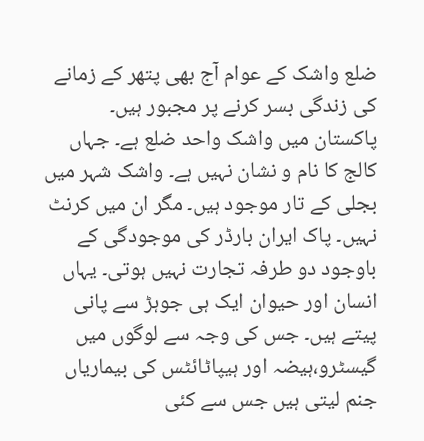ضلع واشک کے عوام آج بھی پتھر کے زمانے کی زندگی بسر کرنے پر مجبور ہیں۔
پاکستان میں واشک واحد ضلع ہے۔ جہاں کالج کا نام و نشان نہیں ہے۔ واشک شہر میں بجلی کے تار موجود ہیں۔ مگر ان میں کرنٹ نہیں۔ پاک ایران بارڈر کی موجودگی کے باوجود دو طرفہ تجارت نہیں ہوتی۔ یہاں انسان اور حیوان ایک ہی جوہڑ سے پانی پیتے ہیں۔ جس کی وجہ سے لوگوں میں گیسٹرو،ہیضہ اور ہیپاٹائٹس کی بیماریاں جنم لیتی ہیں جس سے کئی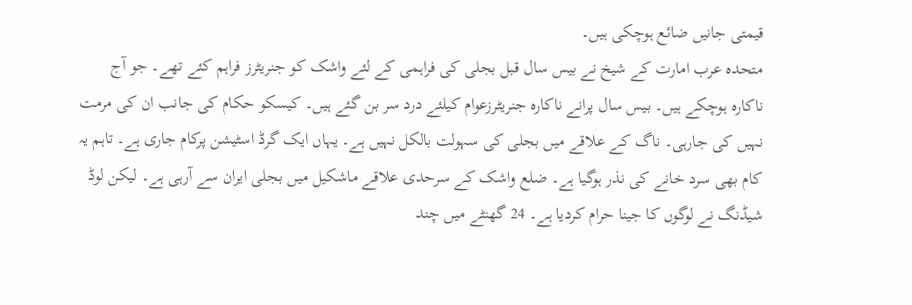قیمتی جانیں ضائع ہوچکی ہیں۔
متحدہ عرب امارت کے شیخ نے بیس سال قبل بجلی کی فراہمی کے لئے واشک کو جنریٹرز فراہم کئے تھے۔ جو آج ناکارہ ہوچکے ہیں۔ بیس سال پرانے ناکارہ جنریٹرزعوام کیلئے درد سر بن گئے ہیں۔ کیسکو حکام کی جانب ان کی مرمت نہیں کی جارہی۔ ناگ کے علاقے میں بجلی کی سہولت بالکل نہیں ہے۔ یہاں ایک گرڈ اسٹیشن پرکام جاری ہے۔ تاہم یہ کام بھی سرد خانے کی نذر ہوگیا ہے۔ ضلع واشک کے سرحدی علاقے ماشکیل میں بجلی ایران سے آرہی ہے۔ لیکن لوڈ شیڈنگ نے لوگوں کا جینا حرام کردیا ہے۔ 24 گھنٹے میں چند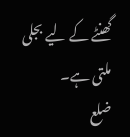گھنٹے کے لیے بجلی ملتی ہے۔
ضلع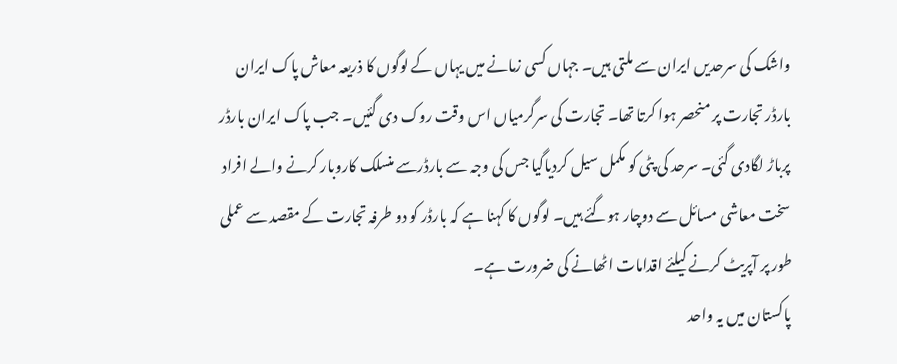واشک کی سرحدیں ایران سے ملتی ہیں۔ جہاں کسی زمانے میں یہاں کے لوگوں کا ذریعہ معاش پاک ایران بارڈر تجارت پر منحصر ہوا کرتا تھا۔ تجارت کی سرگرمیاں اس وقت روک دی گئیں۔ جب پاک ایران بارڈر پرباڑ لگادی گئی۔ سرحد کی پٹی کو مکمل سیل کردیاگیا جس کی وجہ سے بارڈرسے منسلک کاروبار کرنے والے افراد سخت معاشی مسائل سے دوچار ہوگئے ہیں۔ لوگوں کا کہنا ہے کہ بارڈر کو دو طرفہ تجارت کے مقصد سے عملی طور پر آپریٹ کرنے کیلئے اقدامات اٹھانے کی ضرورت ہے۔
پاکستان میں یہ واحد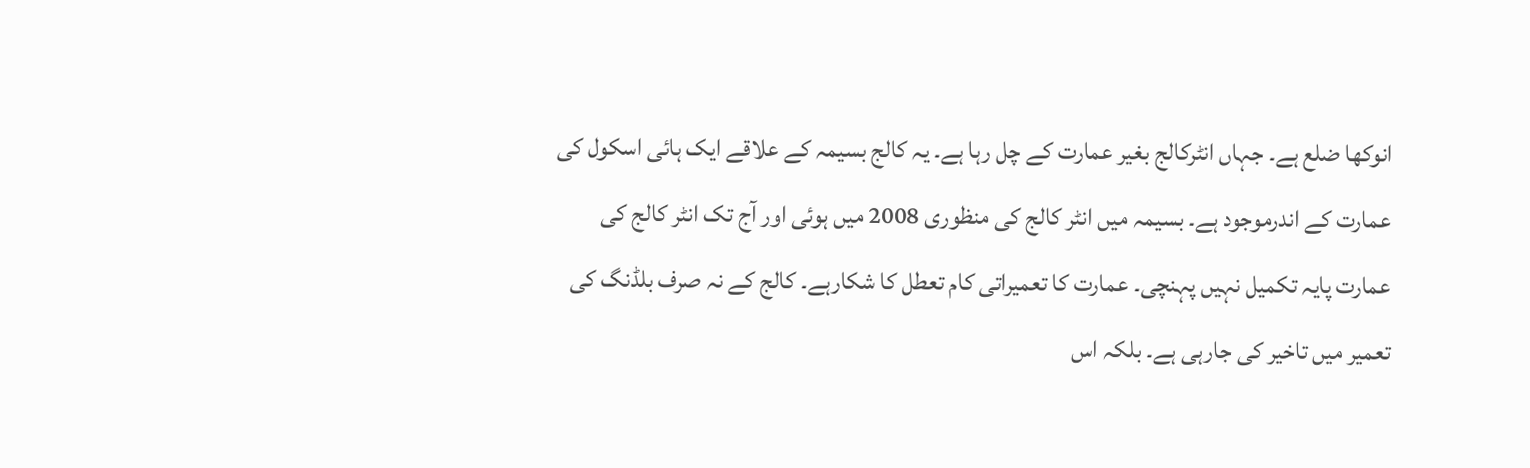انوکھا ضلع ہے۔ جہاں انٹرکالج بغیر عمارت کے چل رہا ہے۔ یہ کالج بسیمہ کے علاقے ایک ہائی اسکول کی عمارت کے اندرموجود ہے۔ بسیمہ میں انٹر کالج کی منظوری 2008 میں ہوئی اور آج تک انٹر کالج کی عمارت پایہ تکمیل نہیں پہنچی۔ عمارت کا تعمیراتی کام تعطل کا شکارہے۔ کالج کے نہ صرف بلڈنگ کی تعمیر میں تاخیر کی جارہی ہے۔ بلکہ اس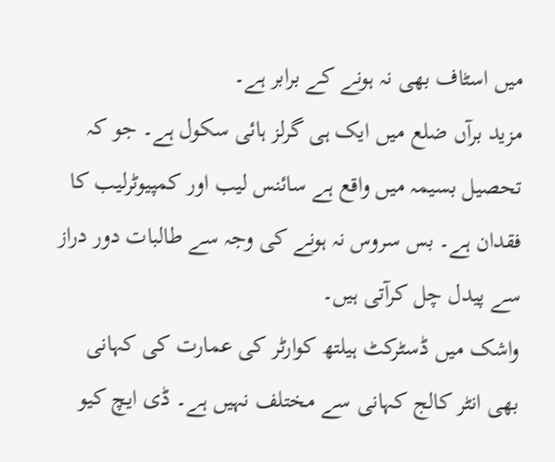میں اسٹاف بھی نہ ہونے کے برابر ہے۔
مزید برآں ضلع میں ایک ہی گرلز ہائی سکول ہے۔ جو کہ تحصیل بسیمہ میں واقع ہے سائنس لیب اور کمپیوٹرلیب کا فقدان ہے۔ بس سروس نہ ہونے کی وجہ سے طالبات دور دراز سے پیدل چل کرآتی ہیں۔
واشک میں ڈسٹرکٹ ہیلتھ کوارٹر کی عمارت کی کہانی بھی انٹر کالج کہانی سے مختلف نہیں ہے۔ ڈی ایچ کیو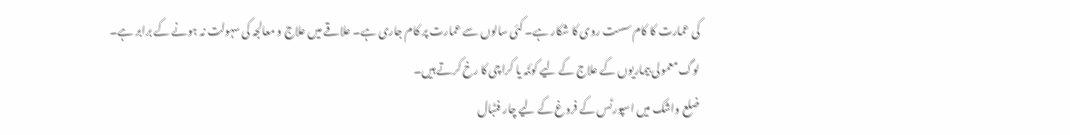کی عمارت کا کام سست روی کا شکار ہے۔ کئی سالوں سے عمارت پر کام جاری ہے۔ علاقے میں علاج و معالجہ کی سہولت نہ ہونے کے برابر ہے۔ لوگ معمولی بیماریوں کے علاج کے لیے کوئٹہ یا کراچی کا رخ کرتے ہیں۔
ضلع واشک میں اسپورٹس کے فروغ کے لیے چار فٹبال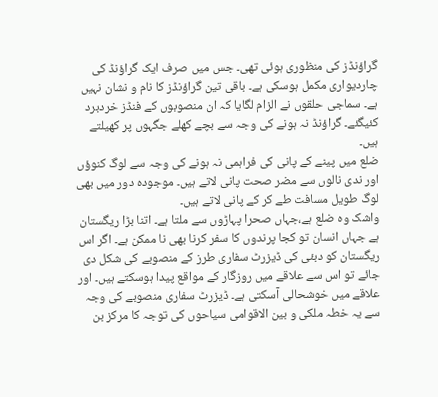گراؤنڈز کی منظوری ہوئی تھی۔ جس میں صرف ایک گراؤنڈ کی چاردیواری مکمل ہوسکی ہے۔ باقی تین گراؤنڈز کا نام و نشان نہیں ہے۔ سماجی حلقوں نے الزام لگایا کہ ان منصوبوں کے فنڈز خردبرد کئیگئے۔ گراؤنڈ نہ ہونے کی وجہ سے بچے کھلے جگہوں پر کھیلتے ہیں۔
ضلع میں پینے کے پانی کی فراہمی نہ ہونے کی وجہ سے لوگ کنوؤں اور ندی نالوں سے مضر صحت پانی لاتے ہیں۔ موجودہ دور میں بھی لوگ طویل مسافت طے کر کے پانی لاتے ہیں۔
واشک وہ ضلع ہے،جہاں صحرا پہاڑوں سے ملتا ہے۔ اتنا بڑا ریگستان ہے جہاں انسان تو کجا پرندوں کا سفر کرنا بھی نا ممکن ہے۔ اگر اس ریگستان کو دبئی کی ڈیزرٹ سفاری طرز کے منصوبے کی شکل دی جائے تو اس سے علاقے میں روزگار کے مواقع پیدا ہوسکتے ہیں۔ اور علاقے میں خوشحالی آسکتی ہے۔ ڈیزرٹ سفاری منصوبے کی وجہ سے یہ خطہ ملکی و بین الاقوامی سیاحوں کی توجہ کا مرکز بن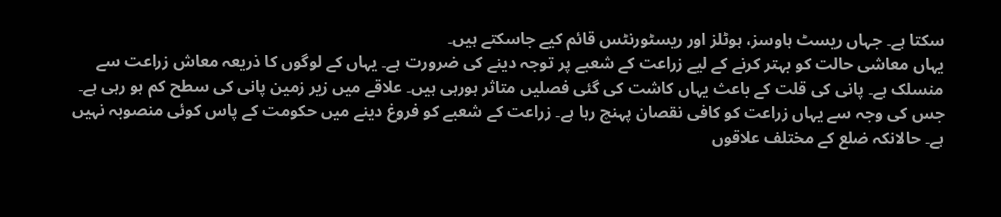سکتا ہے۔ جہاں ریسٹ ہاوسز، ہوٹلز اور ریسٹورنٹس قائم کیے جاسکتے ہیں۔
یہاں معاشی حالت کو بہتر کرنے کے لیے زراعت کے شعبے پر توجہ دینے کی ضرورت ہے۔ یہاں کے لوگوں کا ذریعہ معاش زراعت سے منسلک ہے۔ پانی کی قلت کے باعث یہاں کاشت کی گئی فصلیں متاثر ہورہی ہیں۔ علاقے میں زیر زمین پانی کی سطح کم ہو رہی ہے۔ جس کی وجہ سے یہاں زراعت کو کافی نقصان پہنچ رہا ہے۔ زراعت کے شعبے کو فروغ دینے میں حکومت کے پاس کوئی منصوبہ نہیں ہے۔ حالانکہ ضلع کے مختلف علاقوں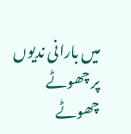میں بارانی ندیوں پر چھوٹے چھوٹے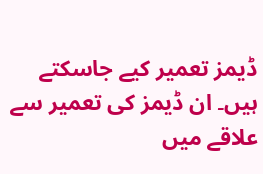ڈیمز تعمیر کیے جاسکتے ہیں۔ ان ڈیمز کی تعمیر سے علاقے میں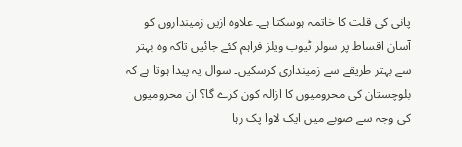پانی کی قلت کا خاتمہ ہوسکتا ہے۔ علاوہ ازیں زمینداروں کو آسان اقساط پر سولر ٹیوب ویلز فراہم کئے جائیں تاکہ وہ بہتر سے بہتر طریقے سے زمینداری کرسکیں۔ سوال یہ پیدا ہوتا ہے کہ بلوچستان کی محرومیوں کا ازالہ کون کرے گا؟ ان محرومیوں کی وجہ سے صوبے میں ایک لاوا پک رہا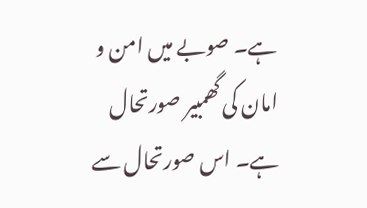ہے۔ صوبے میں امن و امان کی گھمبیر صورتحال ہے۔ اس صورتحال سے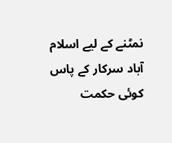نمٹنے کے لیے اسلام آباد سرکار کے پاس کوئی حکمت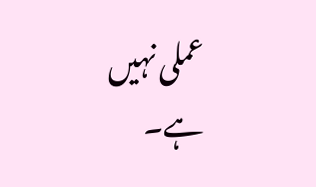عملی نہیں ہے۔